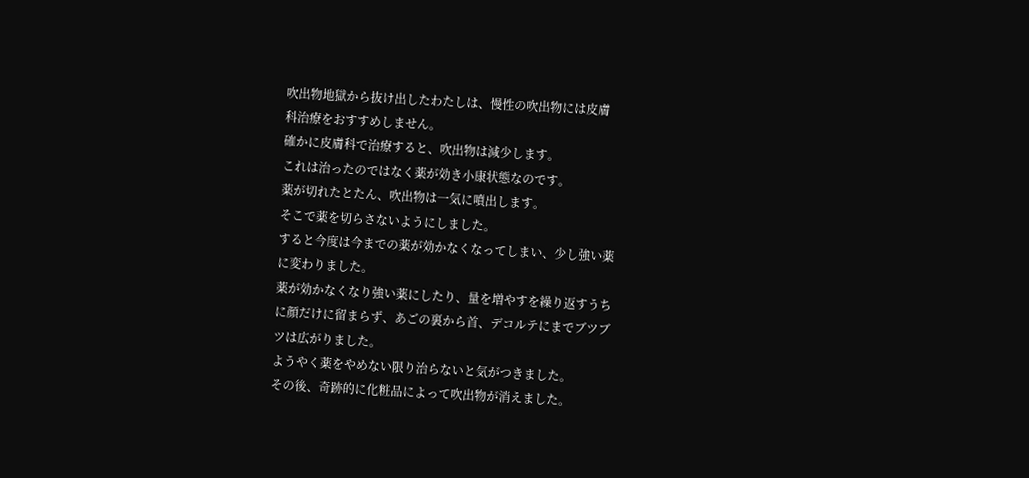吹出物地獄から抜け出したわたしは、慢性の吹出物には皮膚
科治療をおすすめしません。
確かに皮膚科で治療すると、吹出物は減少します。
これは治ったのではなく薬が効き小康状態なのです。
薬が切れたとたん、吹出物は一気に噴出します。
そこで薬を切らさないようにしました。
すると今度は今までの薬が効かなくなってしまい、少し強い薬
に変わりました。
薬が効かなくなり強い薬にしたり、量を増やすを繰り返すうち
に顔だけに留まらず、あごの裏から首、デコルテにまでブツブ
ツは広がりました。
ようやく薬をやめない限り治らないと気がつきました。
その後、奇跡的に化粧品によって吹出物が消えました。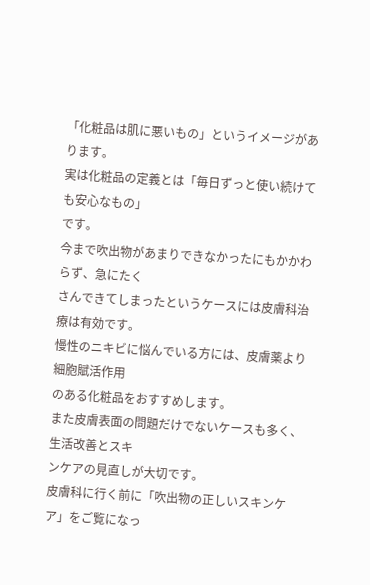「化粧品は肌に悪いもの」というイメージがあります。
実は化粧品の定義とは「毎日ずっと使い続けても安心なもの」
です。
今まで吹出物があまりできなかったにもかかわらず、急にたく
さんできてしまったというケースには皮膚科治療は有効です。
慢性のニキビに悩んでいる方には、皮膚薬より細胞賦活作用
のある化粧品をおすすめします。
また皮膚表面の問題だけでないケースも多く、生活改善とスキ
ンケアの見直しが大切です。
皮膚科に行く前に「吹出物の正しいスキンケア」をご覧になっ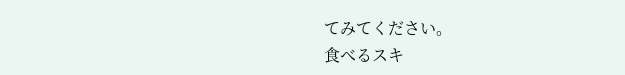てみてください。
食べるスキ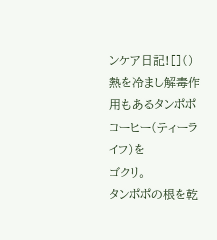ンケア日記![]()
熱を冷まし解毒作用もあるタンポポコーヒー(ティーライフ)を
ゴクリ。
タンポポの根を乾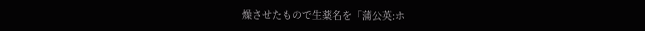燥させたもので生薬名を「蒲公英:ホ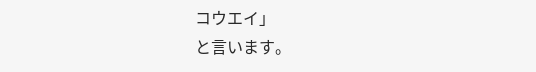コウエイ」
と言います。